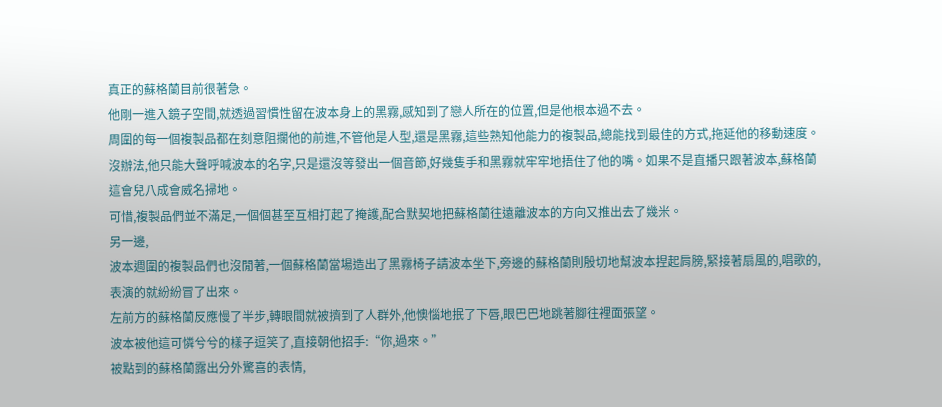真正的蘇格蘭目前很著急。
他剛一進入鏡子空間,就透過習慣性留在波本身上的黑霧,感知到了戀人所在的位置,但是他根本過不去。
周圍的每一個複製品都在刻意阻攔他的前進,不管他是人型,還是黑霧,這些熟知他能力的複製品,總能找到最佳的方式,拖延他的移動速度。
沒辦法,他只能大聲呼喊波本的名字,只是還沒等發出一個音節,好幾隻手和黑霧就牢牢地捂住了他的嘴。如果不是直播只跟著波本,蘇格蘭這會兒八成會威名掃地。
可惜,複製品們並不滿足,一個個甚至互相打起了掩護,配合默契地把蘇格蘭往遠離波本的方向又推出去了幾米。
另一邊,
波本週圍的複製品們也沒閒著,一個蘇格蘭當場造出了黑霧椅子請波本坐下,旁邊的蘇格蘭則殷切地幫波本捏起肩膀,緊接著扇風的,唱歌的,表演的就紛紛冒了出來。
左前方的蘇格蘭反應慢了半步,轉眼間就被擠到了人群外,他懊惱地抿了下唇,眼巴巴地跳著腳往裡面張望。
波本被他這可憐兮兮的樣子逗笑了,直接朝他招手:“你,過來。”
被點到的蘇格蘭露出分外驚喜的表情,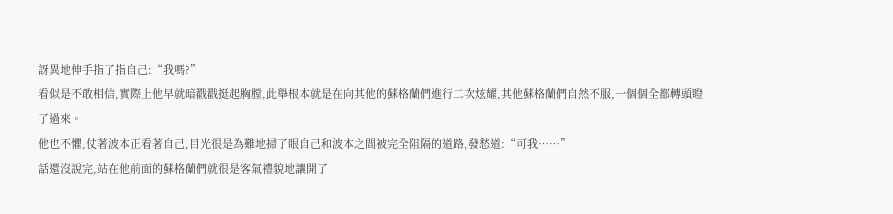訝異地伸手指了指自己:“我嗎?”
看似是不敢相信,實際上他早就暗戳戳挺起胸膛,此舉根本就是在向其他的蘇格蘭們進行二次炫耀,其他蘇格蘭們自然不服,一個個全都轉頭瞪了過來。
他也不懼,仗著波本正看著自己,目光很是為難地掃了眼自己和波本之間被完全阻隔的道路,發愁道:“可我……”
話還沒說完,站在他前面的蘇格蘭們就很是客氣禮貌地讓開了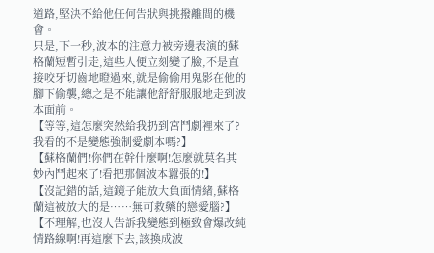道路,堅決不給他任何告狀與挑撥離間的機會。
只是,下一秒,波本的注意力被旁邊表演的蘇格蘭短暫引走,這些人便立刻變了臉,不是直接咬牙切齒地瞪過來,就是偷偷用鬼影在他的腳下偷襲,總之是不能讓他舒舒服服地走到波本面前。
【等等,這怎麼突然給我扔到宮鬥劇裡來了?我看的不是變態強制愛劇本嗎?】
【蘇格蘭們!你們在幹什麼啊!怎麼就莫名其妙內鬥起來了!看把那個波本囂張的!】
【沒記錯的話,這鏡子能放大負面情緒,蘇格蘭這被放大的是……無可救藥的戀愛腦?】
【不理解,也沒人告訴我變態到極致會爆改純情路線啊!再這麼下去,該換成波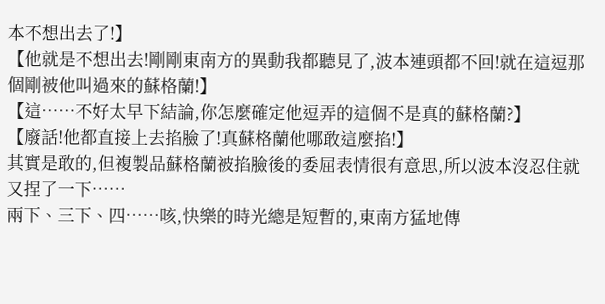本不想出去了!】
【他就是不想出去!剛剛東南方的異動我都聽見了,波本連頭都不回!就在這逗那個剛被他叫過來的蘇格蘭!】
【這……不好太早下結論,你怎麼確定他逗弄的這個不是真的蘇格蘭?】
【廢話!他都直接上去掐臉了!真蘇格蘭他哪敢這麼掐!】
其實是敢的,但複製品蘇格蘭被掐臉後的委屈表情很有意思,所以波本沒忍住就又捏了一下……
兩下、三下、四……咳,快樂的時光總是短暫的,東南方猛地傳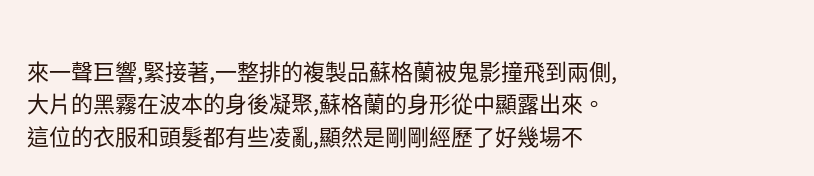來一聲巨響,緊接著,一整排的複製品蘇格蘭被鬼影撞飛到兩側,大片的黑霧在波本的身後凝聚,蘇格蘭的身形從中顯露出來。
這位的衣服和頭髮都有些凌亂,顯然是剛剛經歷了好幾場不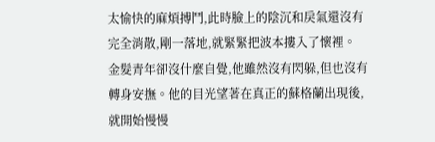太愉快的麻煩搏鬥,此時臉上的陰沉和戾氣還沒有完全消散,剛一落地,就緊緊把波本摟入了懷裡。
金髮青年卻沒什麼自覺,他雖然沒有閃躲,但也沒有轉身安撫。他的目光望著在真正的蘇格蘭出現後,就開始慢慢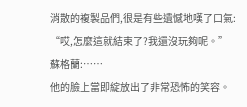消散的複製品們,很是有些遺憾地嘆了口氣:
“哎,怎麼這就結束了?我還沒玩夠呢。”
蘇格蘭:……
他的臉上當即綻放出了非常恐怖的笑容。